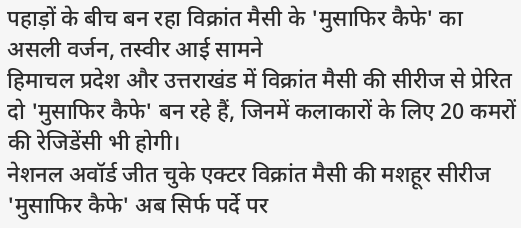पहाड़ों के बीच बन रहा विक्रांत मैसी के 'मुसाफिर कैफे' का असली वर्जन, तस्वीर आई सामने
हिमाचल प्रदेश और उत्तराखंड में विक्रांत मैसी की सीरीज से प्रेरित दो 'मुसाफिर कैफे' बन रहे हैं, जिनमें कलाकारों के लिए 20 कमरों की रेजिडेंसी भी होगी।
नेशनल अवॉर्ड जीत चुके एक्टर विक्रांत मैसी की मशहूर सीरीज 'मुसाफिर कैफे' अब सिर्फ पर्दे पर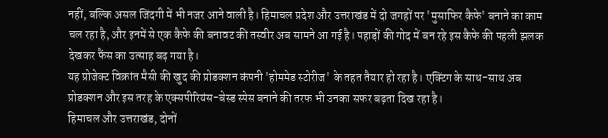नहीं, बल्कि असल जिंदगी में भी नजर आने वाली है। हिमाचल प्रदेश और उत्तराखंड में दो जगहों पर 'मुसाफिर कैफे' बनाने का काम चल रहा है, और इनमें से एक कैफे की बनावट की तस्वीर अब सामने आ गई है। पहाड़ों की गोद में बन रहे इस कैफे की पहली झलक देखकर फैंस का उत्साह बढ़ गया है।
यह प्रोजेक्ट विक्रांत मैसी की खुद की प्रोडक्शन कंपनी 'होममेड स्टोरीज' के तहत तैयार हो रहा है। एक्टिंग के साथ-साथ अब प्रोडक्शन और इस तरह के एक्सपीरियंस-बेस्ड स्पेस बनाने की तरफ भी उनका सफर बढ़ता दिख रहा है।
हिमाचल और उत्तराखंड, दोनों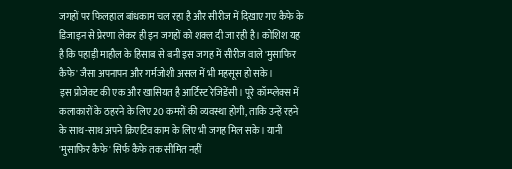जगहों पर फिलहाल बांधकाम चल रहा है और सीरीज में दिखाए गए कैफे के डिजाइन से प्रेरणा लेकर ही इन जगहों को शक्ल दी जा रही है। कोशिश यह है कि पहाड़ी माहौल के हिसाब से बनी इस जगह में सीरीज वाले 'मुसाफिर कैफे' जैसा अपनापन और गर्मजोशी असल में भी महसूस हो सके।
इस प्रोजेक्ट की एक और खासियत है आर्टिस्ट रेजिडेंसी। पूरे कॉम्प्लेक्स में कलाकारों के ठहरने के लिए 20 कमरों की व्यवस्था होगी, ताकि उन्हें रहने के साथ-साथ अपने क्रिएटिव काम के लिए भी जगह मिल सके। यानी 'मुसाफिर कैफे' सिर्फ कैफे तक सीमित नहीं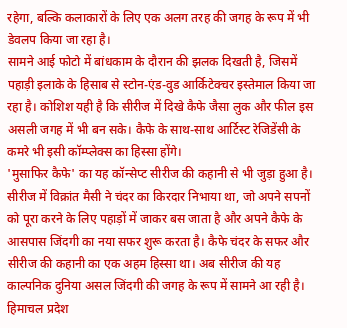रहेगा, बल्कि कलाकारों के लिए एक अलग तरह की जगह के रूप में भी डेवलप किया जा रहा है।
सामने आई फोटो में बांधकाम के दौरान की झलक दिखती है, जिसमें पहाड़ी इलाके के हिसाब से स्टोन-एंड-वुड आर्किटेक्चर इस्तेमाल किया जा रहा है। कोशिश यही है कि सीरीज में दिखे कैफे जैसा लुक और फील इस असली जगह में भी बन सके। कैफे के साथ-साथ आर्टिस्ट रेजिडेंसी के कमरे भी इसी कॉम्प्लेक्स का हिस्सा होंगे।
'मुसाफिर कैफे' का यह कॉन्सेप्ट सीरीज की कहानी से भी जुड़ा हुआ है। सीरीज में विक्रांत मैसी ने चंदर का किरदार निभाया था, जो अपने सपनों को पूरा करने के लिए पहाड़ों में जाकर बस जाता है और अपने कैफे के आसपास जिंदगी का नया सफर शुरू करता है। कैफे चंदर के सफर और सीरीज की कहानी का एक अहम हिस्सा था। अब सीरीज की यह काल्पनिक दुनिया असल जिंदगी की जगह के रूप में सामने आ रही है।
हिमाचल प्रदेश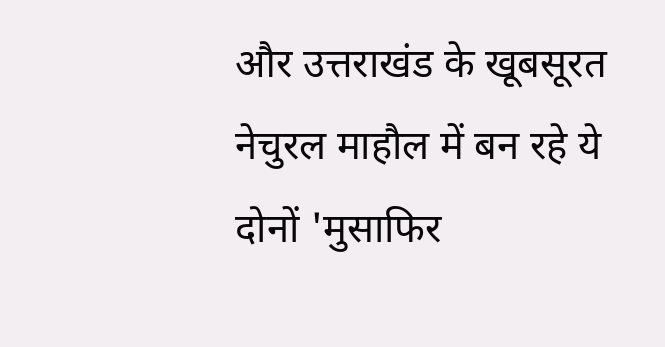और उत्तराखंड के खूबसूरत नेचुरल माहौल में बन रहे ये दोनों 'मुसाफिर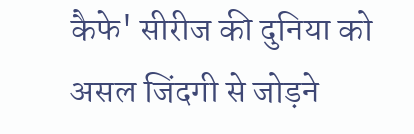कैफे' सीरीज की दुनिया को असल जिंदगी से जोड़ने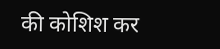की कोशिश कर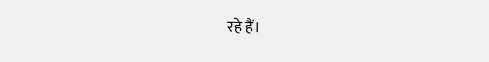रहे हैं।